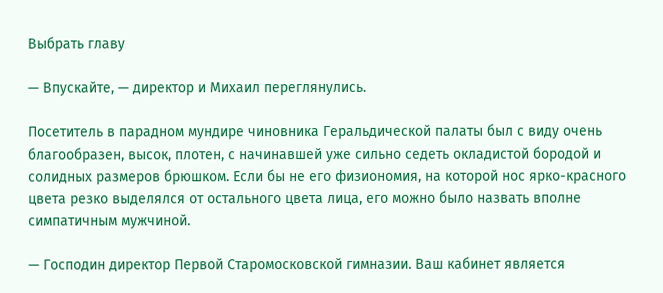Выбрать главу

— Впускайте, — директор и Михаил переглянулись.

Посетитель в парадном мундире чиновника Геральдической палаты был с виду очень благообразен, высок, плотен, с начинавшей уже сильно седеть окладистой бородой и солидных размеров брюшком. Если бы не его физиономия, на которой нос ярко-красного цвета резко выделялся от остального цвета лица, его можно было назвать вполне симпатичным мужчиной.

— Господин директор Первой Старомосковской гимназии. Ваш кабинет является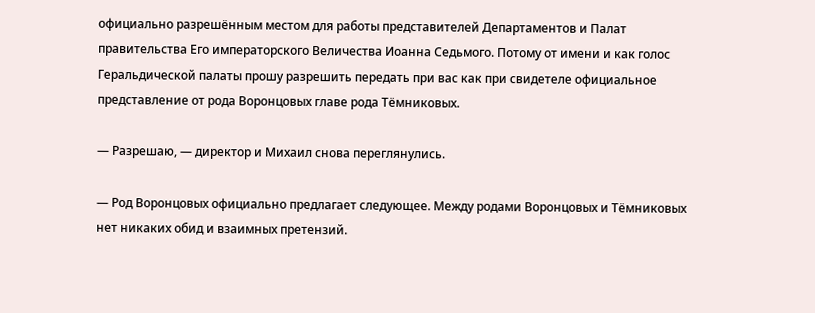официально разрешённым местом для работы представителей Департаментов и Палат правительства Его императорского Величества Иоанна Седьмого. Потому от имени и как голос Геральдической палаты прошу разрешить передать при вас как при свидетеле официальное представление от рода Воронцовых главе рода Тёмниковых.

— Разрешаю, — директор и Михаил снова переглянулись.

— Род Воронцовых официально предлагает следующее. Между родами Воронцовых и Тёмниковых нет никаких обид и взаимных претензий.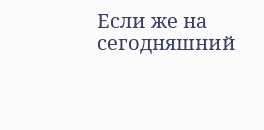Если же на сегодняшний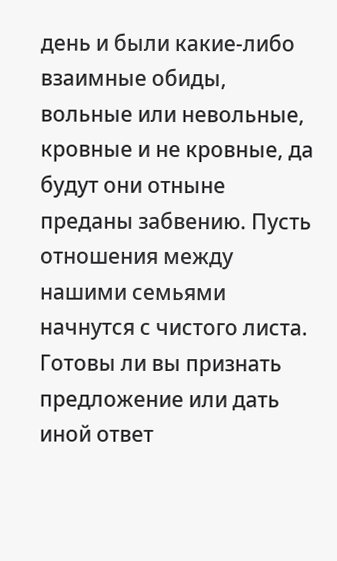день и были какие-либо взаимные обиды, вольные или невольные, кровные и не кровные, да будут они отныне преданы забвению. Пусть отношения между нашими семьями начнутся с чистого листа. Готовы ли вы признать предложение или дать иной ответ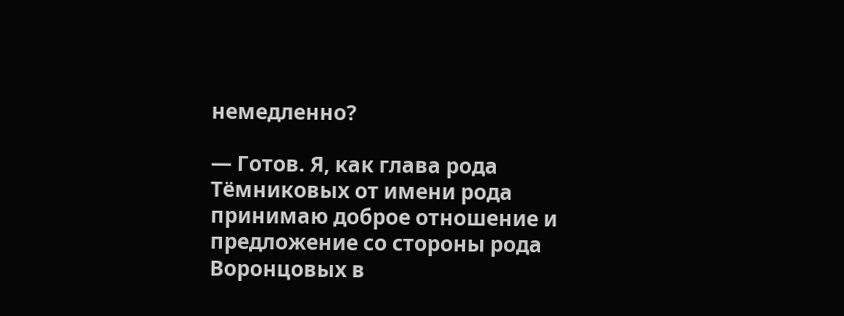немедленно?

— Готов. Я, как глава рода Тёмниковых от имени рода принимаю доброе отношение и предложение со стороны рода Воронцовых в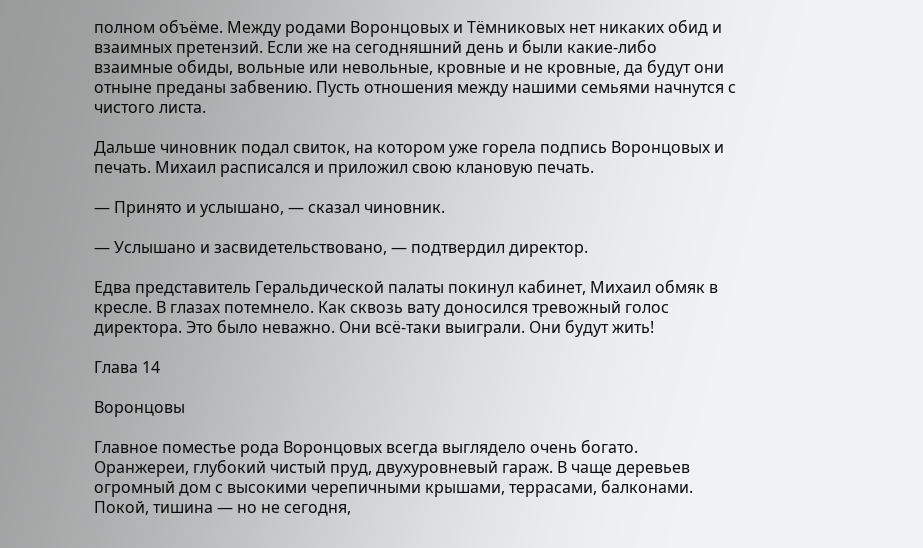полном объёме. Между родами Воронцовых и Тёмниковых нет никаких обид и взаимных претензий. Если же на сегодняшний день и были какие-либо взаимные обиды, вольные или невольные, кровные и не кровные, да будут они отныне преданы забвению. Пусть отношения между нашими семьями начнутся с чистого листа.

Дальше чиновник подал свиток, на котором уже горела подпись Воронцовых и печать. Михаил расписался и приложил свою клановую печать.

— Принято и услышано, — сказал чиновник.

— Услышано и засвидетельствовано, — подтвердил директор.

Едва представитель Геральдической палаты покинул кабинет, Михаил обмяк в кресле. В глазах потемнело. Как сквозь вату доносился тревожный голос директора. Это было неважно. Они всё-таки выиграли. Они будут жить!

Глава 14

Воронцовы

Главное поместье рода Воронцовых всегда выглядело очень богато. Оранжереи, глубокий чистый пруд, двухуровневый гараж. В чаще деревьев огромный дом с высокими черепичными крышами, террасами, балконами. Покой, тишина — но не сегодня,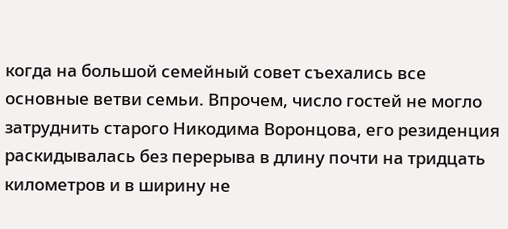когда на большой семейный совет съехались все основные ветви семьи. Впрочем, число гостей не могло затруднить старого Никодима Воронцова, его резиденция раскидывалась без перерыва в длину почти на тридцать километров и в ширину не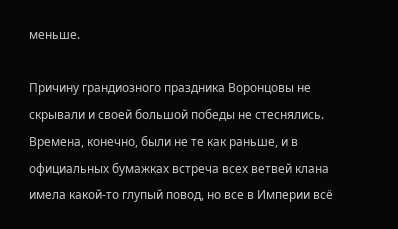меньше.

Причину грандиозного праздника Воронцовы не скрывали и своей большой победы не стеснялись. Времена, конечно, были не те как раньше, и в официальных бумажках встреча всех ветвей клана имела какой-то глупый повод, но все в Империи всё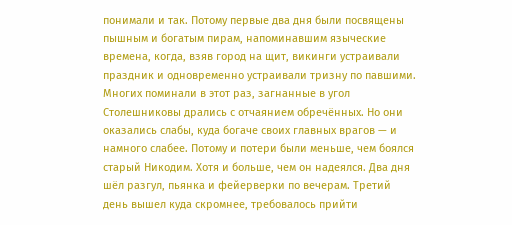понимали и так. Потому первые два дня были посвящены пышным и богатым пирам, напоминавшим языческие времена, когда, взяв город на щит, викинги устраивали праздник и одновременно устраивали тризну по павшими. Многих поминали в этот раз, загнанные в угол Столешниковы дрались с отчаянием обречённых. Но они оказались слабы, куда богаче своих главных врагов — и намного слабее. Потому и потери были меньше, чем боялся старый Никодим. Хотя и больше, чем он надеялся. Два дня шёл разгул, пьянка и фейерверки по вечерам. Третий день вышел куда скромнее, требовалось прийти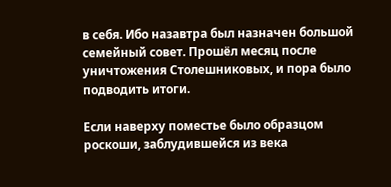в себя. Ибо назавтра был назначен большой семейный совет. Прошёл месяц после уничтожения Столешниковых, и пора было подводить итоги.

Если наверху поместье было образцом роскоши, заблудившейся из века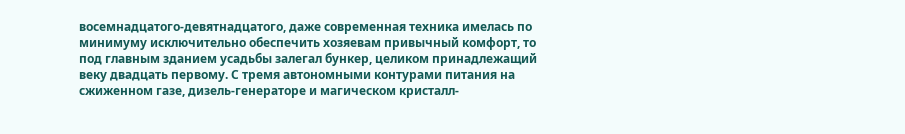восемнадцатого-девятнадцатого, даже современная техника имелась по минимуму исключительно обеспечить хозяевам привычный комфорт, то под главным зданием усадьбы залегал бункер, целиком принадлежащий веку двадцать первому. С тремя автономными контурами питания на сжиженном газе, дизель-генераторе и магическом кристалл-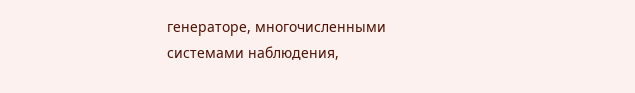генераторе, многочисленными системами наблюдения,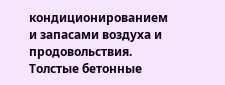кондиционированием и запасами воздуха и продовольствия. Толстые бетонные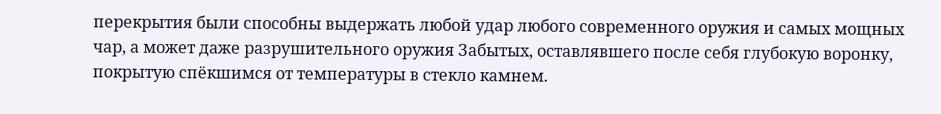перекрытия были способны выдержать любой удар любого современного оружия и самых мощных чар, а может даже разрушительного оружия Забытых, оставлявшего после себя глубокую воронку, покрытую спёкшимся от температуры в стекло камнем.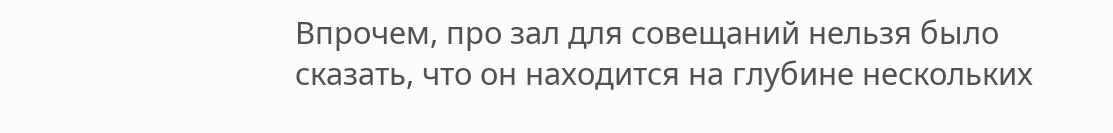Впрочем, про зал для совещаний нельзя было сказать, что он находится на глубине нескольких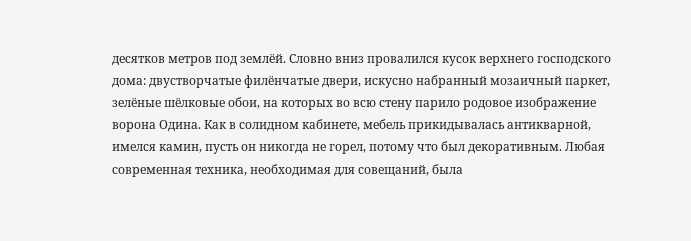десятков метров под землёй. Словно вниз провалился кусок верхнего господского дома: двустворчатые филёнчатые двери, искусно набранный мозаичный паркет, зелёные шёлковые обои, на которых во всю стену парило родовое изображение ворона Одина. Как в солидном кабинете, мебель прикидывалась антикварной, имелся камин, пусть он никогда не горел, потому что был декоративным. Любая современная техника, необходимая для совещаний, была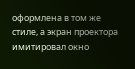оформлена в том же стиле, а экран проектора имитировал окно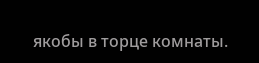якобы в торце комнаты.